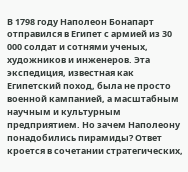В 1798 году Наполеон Бонапарт отправился в Египет с армией из 30 000 солдат и сотнями ученых, художников и инженеров. Эта экспедиция, известная как Египетский поход, была не просто военной кампанией, а масштабным научным и культурным предприятием. Но зачем Наполеону понадобились пирамиды? Ответ кроется в сочетании стратегических,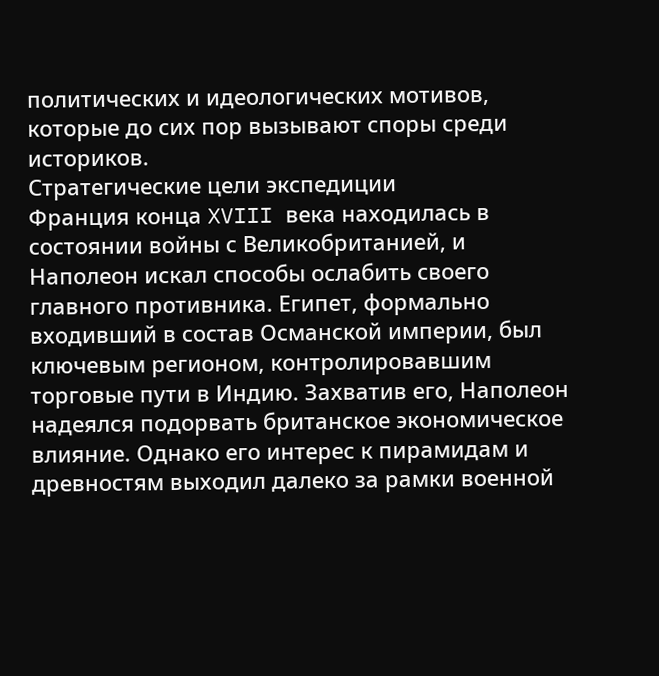политических и идеологических мотивов, которые до сих пор вызывают споры среди историков.
Стратегические цели экспедиции
Франция конца XVIII века находилась в состоянии войны с Великобританией, и Наполеон искал способы ослабить своего главного противника. Египет, формально входивший в состав Османской империи, был ключевым регионом, контролировавшим торговые пути в Индию. Захватив его, Наполеон надеялся подорвать британское экономическое влияние. Однако его интерес к пирамидам и древностям выходил далеко за рамки военной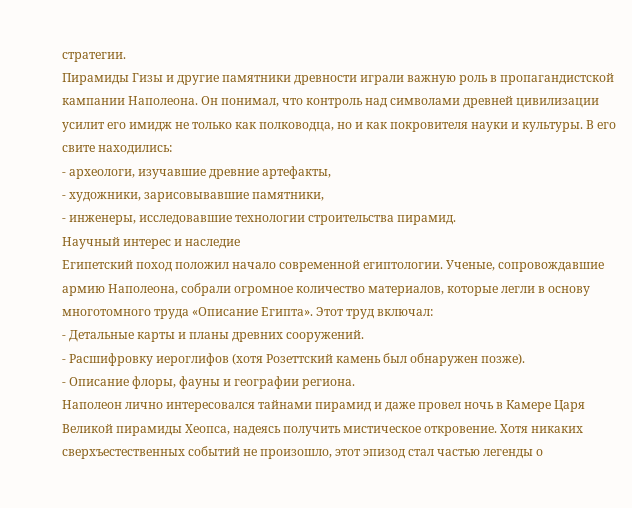стратегии.
Пирамиды Гизы и другие памятники древности играли важную роль в пропагандистской кампании Наполеона. Он понимал, что контроль над символами древней цивилизации усилит его имидж не только как полководца, но и как покровителя науки и культуры. В его свите находились:
- археологи, изучавшие древние артефакты,
- художники, зарисовывавшие памятники,
- инженеры, исследовавшие технологии строительства пирамид.
Научный интерес и наследие
Египетский поход положил начало современной египтологии. Ученые, сопровождавшие армию Наполеона, собрали огромное количество материалов, которые легли в основу многотомного труда «Описание Египта». Этот труд включал:
- Детальные карты и планы древних сооружений.
- Расшифровку иероглифов (хотя Розеттский камень был обнаружен позже).
- Описание флоры, фауны и географии региона.
Наполеон лично интересовался тайнами пирамид и даже провел ночь в Камере Царя Великой пирамиды Хеопса, надеясь получить мистическое откровение. Хотя никаких сверхъестественных событий не произошло, этот эпизод стал частью легенды о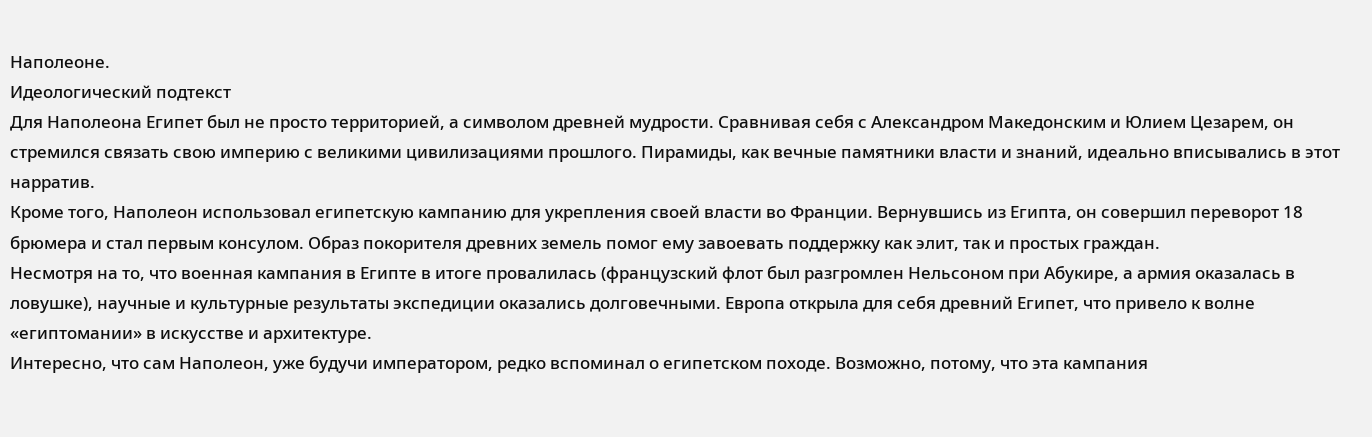Наполеоне.
Идеологический подтекст
Для Наполеона Египет был не просто территорией, а символом древней мудрости. Сравнивая себя с Александром Македонским и Юлием Цезарем, он стремился связать свою империю с великими цивилизациями прошлого. Пирамиды, как вечные памятники власти и знаний, идеально вписывались в этот нарратив.
Кроме того, Наполеон использовал египетскую кампанию для укрепления своей власти во Франции. Вернувшись из Египта, он совершил переворот 18 брюмера и стал первым консулом. Образ покорителя древних земель помог ему завоевать поддержку как элит, так и простых граждан.
Несмотря на то, что военная кампания в Египте в итоге провалилась (французский флот был разгромлен Нельсоном при Абукире, а армия оказалась в ловушке), научные и культурные результаты экспедиции оказались долговечными. Европа открыла для себя древний Египет, что привело к волне «египтомании» в искусстве и архитектуре.
Интересно, что сам Наполеон, уже будучи императором, редко вспоминал о египетском походе. Возможно, потому, что эта кампания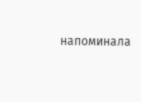напоминала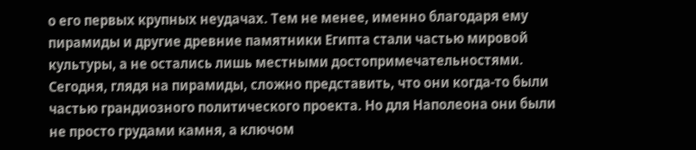о его первых крупных неудачах. Тем не менее, именно благодаря ему пирамиды и другие древние памятники Египта стали частью мировой культуры, а не остались лишь местными достопримечательностями.
Сегодня, глядя на пирамиды, сложно представить, что они когда-то были частью грандиозного политического проекта. Но для Наполеона они были не просто грудами камня, а ключом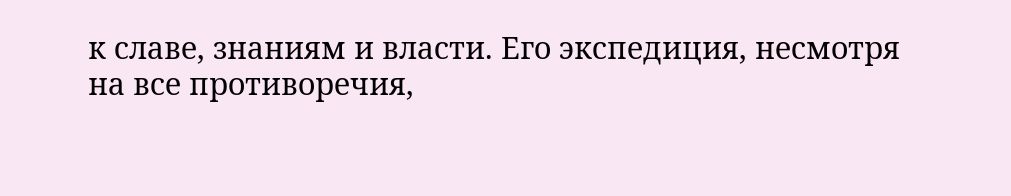к славе, знаниям и власти. Его экспедиция, несмотря на все противоречия,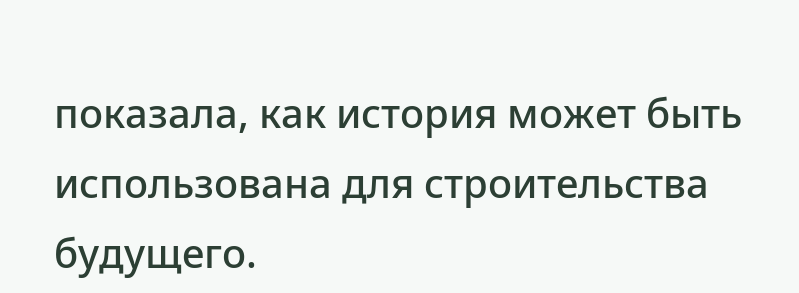показала, как история может быть использована для строительства будущего.